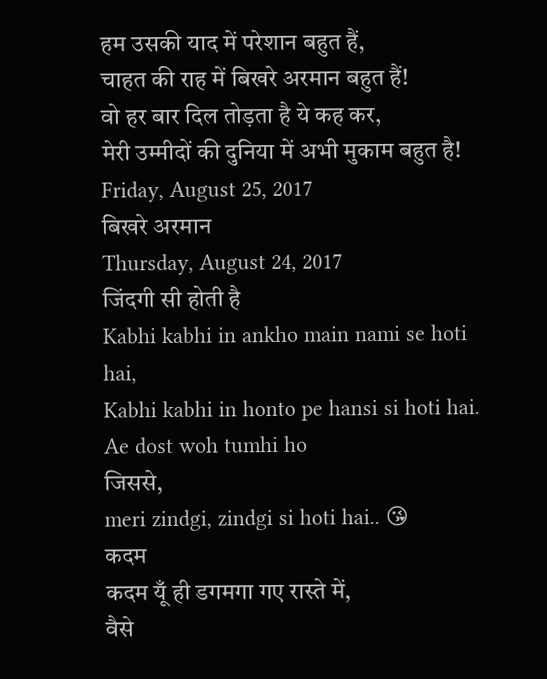हम उसकी याद में परेशान बहुत हैं,
चाहत की राह में बिखरे अरमान बहुत हैं!
वो हर बार दिल तोड़ता है ये कह कर,
मेरी उम्मीदों की दुनिया में अभी मुकाम बहुत है!
Friday, August 25, 2017
बिखरे अरमान
Thursday, August 24, 2017
जिंदगी सी होती है
Kabhi kabhi in ankho main nami se hoti hai,
Kabhi kabhi in honto pe hansi si hoti hai.
Ae dost woh tumhi ho
जिससे,
meri zindgi, zindgi si hoti hai.. 😘
कदम
कदम यूँ ही डगमगा गए रास्ते में,
वैसे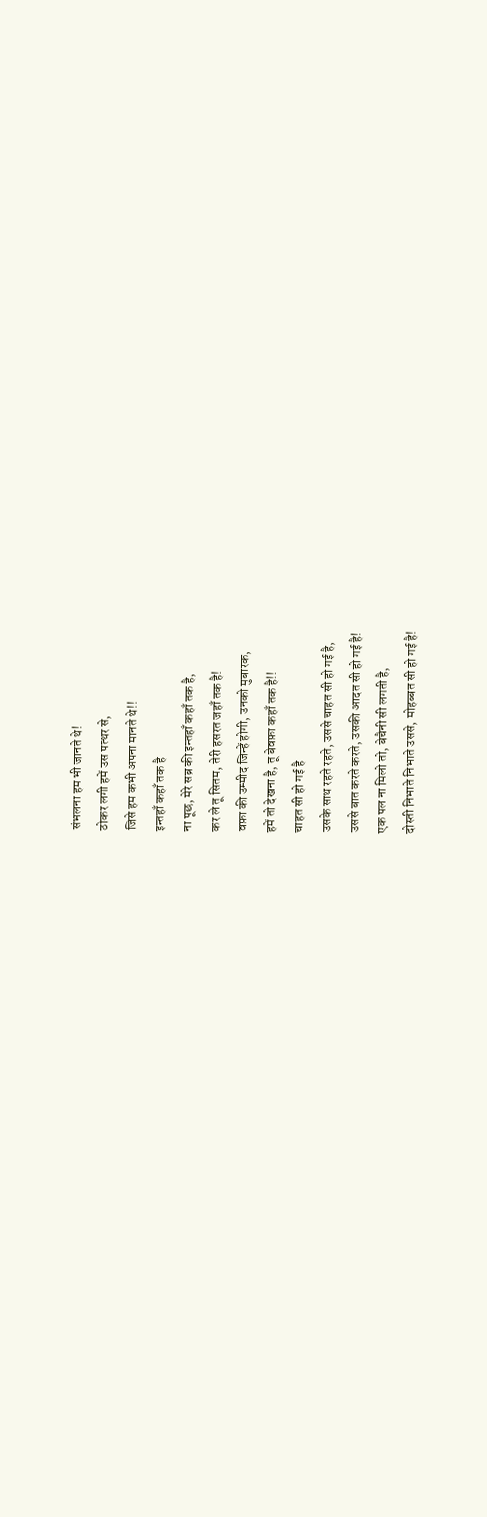संभलना हम भी जानते थे!
ठोकर लगी हमें उस पत्थर से,
जिसे हम कभी अपना मानते थे!!
इन्तहाँ कहाँ तक है
ना पूछ, मेरे सब्र की इन्तहाँ कहाँ तक है,
कर ले तू सितम, तेरी हसरत जहाँ तक है!
वफ़ा की उम्मीद जिन्हें होगी, उनको मुबारक,
हमें तो देखना है, तू बेवफ़ा कहाँ तक है!!
चाहत सी हो गई है
उसके साथ रहते रहते, उससे चाहत सी हो गई है,
उससे बात करते करते, उसकी आदत सी हो गई है!
एक पल ना मिलो तो, बेचैनी सी लगती है,
दोस्ती निभाते निभाते उससे, मोहब्बत सी हो गई है!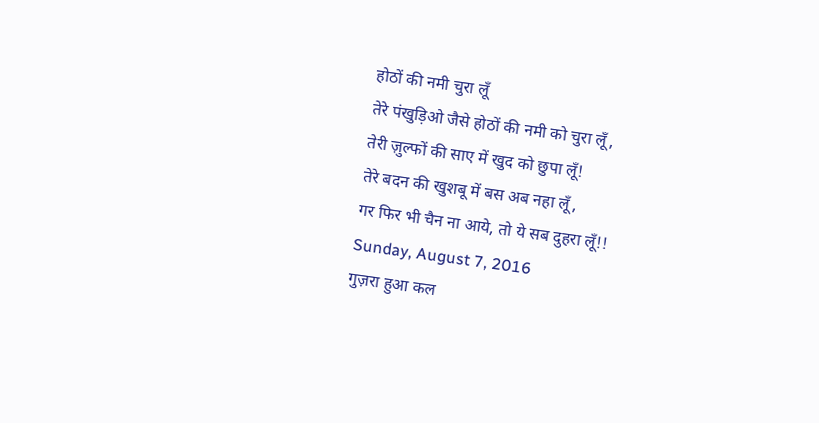होठों की नमी चुरा लूँ
तेरे पंखुड़िओ जैसे होठों की नमी को चुरा लूँ,
तेरी ज़ुल्फों की साए में खुद को छुपा लूँ!
तेरे बदन की खुशबू में बस अब नहा लूँ,
गर फिर भी चैन ना आये, तो ये सब दुहरा लूँ!!
Sunday, August 7, 2016
गुज़रा हुआ कल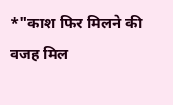*"काश फिर मिलने की वजह मिल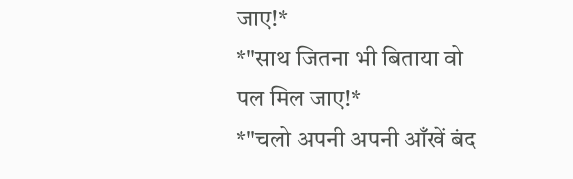जाए!*
*"साथ जितना भी बिताया वो पल मिल जाए!*
*"चलो अपनी अपनी आँखें बंद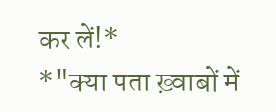कर लें!*
*"क्या पता ख़्वाबों में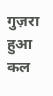गुज़रा हुआ कल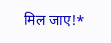मिल जाए!*